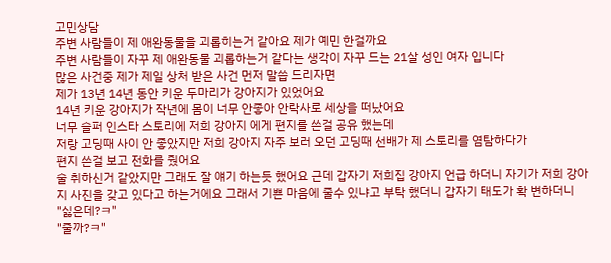고민상담
주변 사람들이 제 애완동물을 괴롭히는거 같아요 제가 예민 한걸까요
주변 사람들이 자꾸 제 애완동물 괴롭하는거 같다는 생각이 자꾸 드는 21살 성인 여자 입니다
많은 사건중 제가 제일 상처 받은 사건 먼저 말씁 드리자면
제가 13년 14년 동안 키운 두마리가 강아지가 있었어요
14년 키운 강아지가 작년에 몸이 너무 안좋아 안락사로 세상을 떠났어요
너무 슬퍼 인스타 스토리에 저희 강아지 에게 편지를 쓴걸 공유 했는데
저랑 고딩때 사이 안 좋았지만 저희 강아지 자주 보러 오던 고딩때 선배가 제 스토리를 염탐하다가
편지 쓴걸 보고 전화를 줬어요
술 취하신거 같았지만 그래도 잘 얘기 하는듯 했어요 근데 갑자기 저희집 강아지 언급 하더니 자기가 저희 강아지 사진을 갖고 있다고 하는거에요 그래서 기쁜 마음에 줄수 있냐고 부탁 했더니 갑자기 태도가 확 변하더니
"싫은데?ㅋ"
"줄까?ㅋ"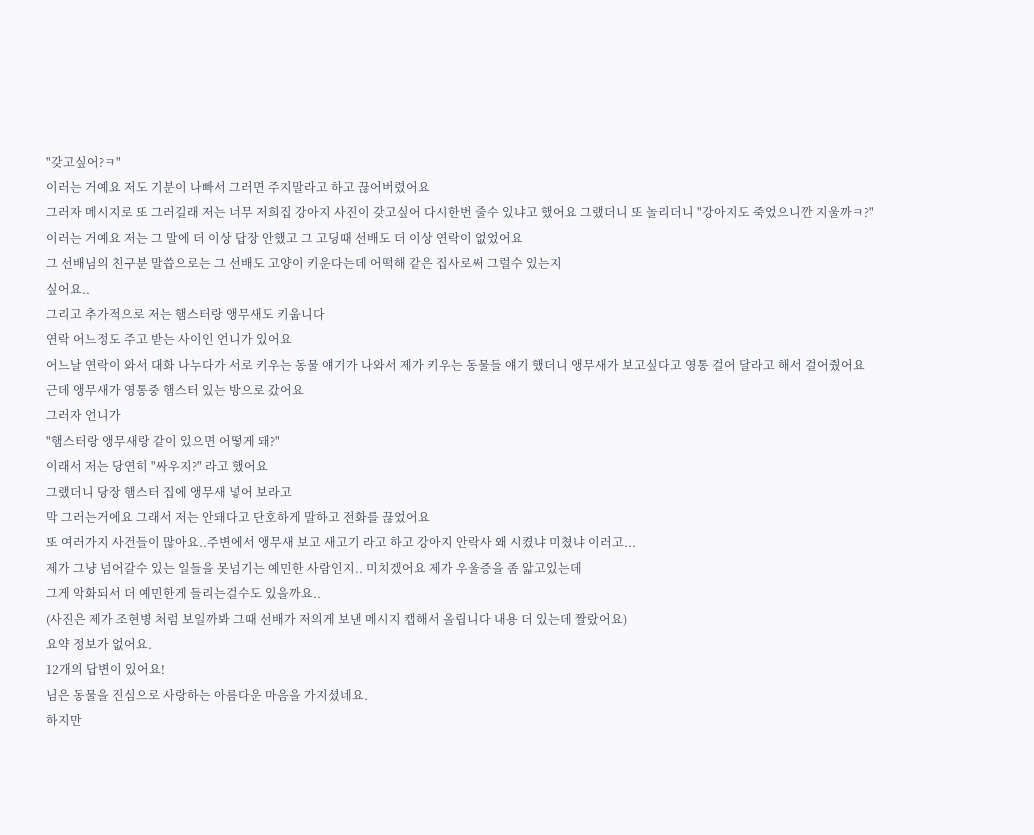"갖고싶어?ㅋ"
이러는 거예요 저도 기분이 나빠서 그러면 주지말라고 하고 끊어버렸어요
그러자 메시지로 또 그러길래 저는 너무 저희집 강아지 사진이 갖고싶어 다시한번 줄수 있냐고 했어요 그랬더니 또 놀리더니 "강아지도 죽었으니깐 지울까ㅋ?" 이러는 거예요 저는 그 말에 더 이상 답장 안했고 그 고딩때 선배도 더 이상 연락이 없었어요
그 선배님의 친구분 말씁으로는 그 선배도 고양이 키운다는데 어떡해 같은 집사로써 그럴수 있는지
싶어요..
그리고 추가적으로 저는 햄스터랑 앵무새도 키웁니다
연락 어느정도 주고 받는 사이인 언니가 있어요
어느날 연락이 와서 대화 나누다가 서로 키우는 동물 얘기가 나와서 제가 키우는 동물들 얘기 했더니 앵무새가 보고싶다고 영통 걸어 달라고 해서 걸어줬어요
근데 앵무새가 영통중 햄스터 있는 방으로 갔어요
그러자 언니가
"햄스터랑 앵무새랑 같이 있으면 어떻게 돼?"
이래서 저는 당연히 "싸우지?" 라고 했어요
그랬더니 당장 햄스터 집에 앵무새 넣어 보라고
막 그러는거에요 그래서 저는 안돼다고 단호하게 말하고 전화를 끊었어요
또 여러가지 사건들이 많아요..주변에서 앵무새 보고 새고기 라고 하고 강아지 안락사 왜 시켰냐 미쳤냐 이러고...
제가 그냥 넘어갈수 있는 일들을 못넘기는 예민한 사람인지.. 미치겠어요 제가 우울증을 좀 앏고있는데
그게 악화되서 더 예민한게 들리는걸수도 있을까요..
(사진은 제가 조현병 처럼 보일까봐 그때 선배가 저의게 보낸 메시지 캡해서 올립니다 내용 더 있는데 짤랐어요)
요약 정보가 없어요.
12개의 답변이 있어요!
님은 동물을 진심으로 사랑하는 아름다운 마음을 가지셨네요.
하지만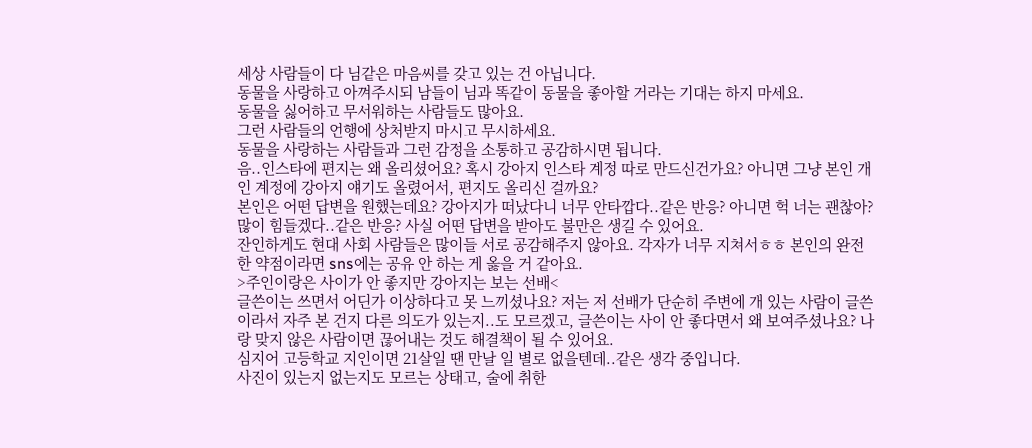세상 사람들이 다 님같은 마음씨를 갖고 있는 건 아닙니다.
동물을 사랑하고 아껴주시되 남들이 님과 똑같이 동물을 좋아할 거라는 기대는 하지 마세요.
동물을 싫어하고 무서워하는 사람들도 많아요.
그런 사람들의 언행에 상처받지 마시고 무시하세요.
동물을 사랑하는 사람들과 그런 감정을 소통하고 공감하시면 됩니다.
음..인스타에 편지는 왜 올리셨어요? 혹시 강아지 인스타 계정 따로 만드신건가요? 아니면 그냥 본인 개인 계정에 강아지 얘기도 올렸어서, 편지도 올리신 걸까요?
본인은 어떤 답변을 원했는데요? 강아지가 떠났다니 너무 안타깝다..같은 반응? 아니면 헉 너는 괜찮아? 많이 힘들겠다..같은 반응? 사실 어떤 답변을 받아도 불만은 생길 수 있어요.
잔인하게도 현대 사회 사람들은 많이들 서로 공감해주지 않아요. 각자가 너무 지쳐서ㅎㅎ 본인의 완전한 약점이라면 sns에는 공유 안 하는 게 옳을 거 같아요.
>주인이랑은 사이가 안 좋지만 강아지는 보는 선배<
글쓴이는 쓰면서 어딘가 이상하다고 못 느끼셨나요? 저는 저 선배가 단순히 주변에 개 있는 사람이 글쓴이라서 자주 본 건지 다른 의도가 있는지..도 모르겠고, 글쓴이는 사이 안 좋다면서 왜 보여주셨나요? 나랑 맞지 않은 사람이면 끊어내는 것도 해결책이 될 수 있어요.
심지어 고등학교 지인이면 21살일 땐 만날 일 별로 없을텐데..같은 생각 중입니다.
사진이 있는지 없는지도 모르는 상태고, 술에 취한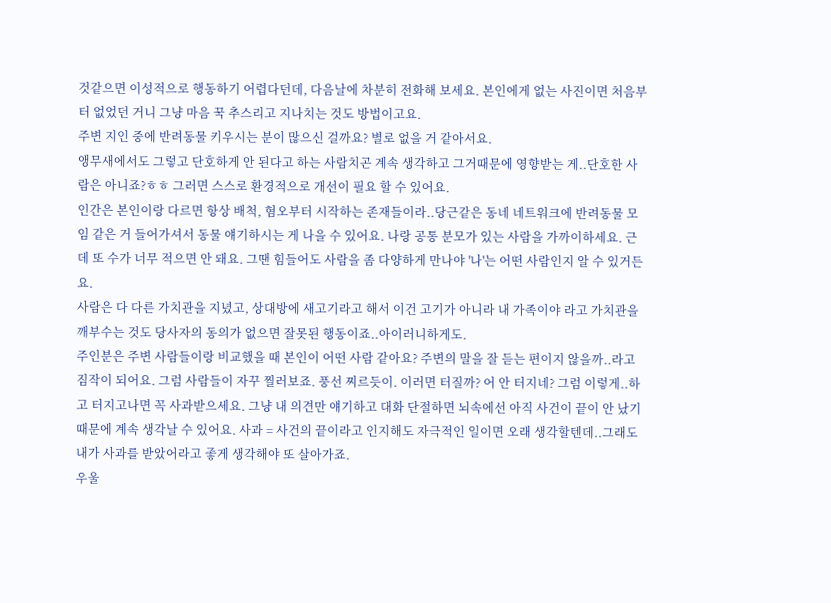것같으면 이성적으로 행동하기 어렵다던데, 다음날에 차분히 전화해 보세요. 본인에게 없는 사진이면 처음부터 없었던 거니 그냥 마음 꾹 추스리고 지나치는 것도 방법이고요.
주변 지인 중에 반려동물 키우시는 분이 많으신 걸까요? 별로 없을 거 같아서요.
앵무새에서도 그렇고 단호하게 안 된다고 하는 사람치곤 계속 생각하고 그거때문에 영향받는 게..단호한 사람은 아니죠?ㅎㅎ 그러면 스스로 환경적으로 개선이 필요 할 수 있어요.
인간은 본인이랑 다르면 항상 배척, 혐오부터 시작하는 존재들이라..당근같은 동네 네트워크에 반려동물 모임 같은 거 들어가셔서 동물 얘기하시는 게 나을 수 있어요. 나랑 공통 분모가 있는 사람을 가까이하세요. 근데 또 수가 너무 적으면 안 돼요. 그땐 힘들어도 사람을 좀 다양하게 만나야 '나'는 어떤 사람인지 알 수 있거든요.
사람은 다 다른 가치관을 지녔고, 상대방에 새고기라고 해서 이건 고기가 아니라 내 가족이야 라고 가치관을 깨부수는 것도 당사자의 동의가 없으면 잘못된 행동이죠..아이러니하게도.
주인분은 주변 사람들이랑 비교했을 때 본인이 어떤 사람 같아요? 주변의 말을 잘 듣는 편이지 않을까..라고 짐작이 되어요. 그럼 사람들이 자꾸 찔러보죠. 풍선 찌르듯이. 이러면 터질까? 어 안 터지네? 그럼 이렇게..하고 터지고나면 꼭 사과받으세요. 그냥 내 의견만 얘기하고 대화 단절하면 뇌속에선 아직 사건이 끝이 안 났기 때문에 계속 생각날 수 있어요. 사과 = 사건의 끝이라고 인지해도 자극적인 일이면 오래 생각할텐데..그래도 내가 사과를 받았어라고 좋게 생각해야 또 살아가죠.
우울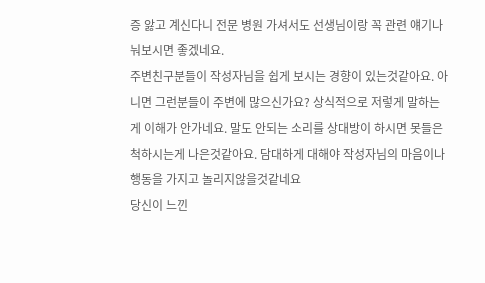증 앓고 계신다니 전문 병원 가셔서도 선생님이랑 꼭 관련 얘기나눠보시면 좋겠네요.
주변친구분들이 작성자님을 쉽게 보시는 경향이 있는것같아요. 아니면 그런분들이 주변에 많으신가요? 상식적으로 저렇게 말하는게 이해가 안가네요. 말도 안되는 소리를 상대방이 하시면 못들은척하시는게 나은것같아요. 담대하게 대해야 작성자님의 마음이나 행동을 가지고 놀리지않을것같네요
당신이 느낀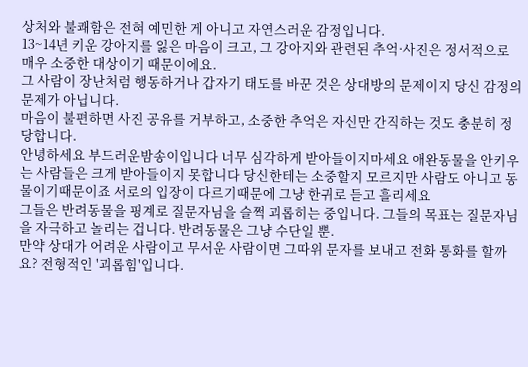상처와 불쾌함은 전혀 예민한 게 아니고 자연스러운 감정입니다.
13~14년 키운 강아지를 잃은 마음이 크고, 그 강아지와 관련된 추억·사진은 정서적으로 매우 소중한 대상이기 때문이에요.
그 사람이 장난처럼 행동하거나 갑자기 태도를 바꾼 것은 상대방의 문제이지 당신 감정의 문제가 아닙니다.
마음이 불편하면 사진 공유를 거부하고, 소중한 추억은 자신만 간직하는 것도 충분히 정당합니다.
안녕하세요 부드러운밤송이입니다 너무 심각하게 받아들이지마세요 애완동물을 안키우는 사람들은 크게 받아들이지 못합니다 당신한테는 소중할지 모르지만 사람도 아니고 동물이기때문이죠 서로의 입장이 다르기때문에 그냥 한귀로 듣고 흘리세요
그들은 반려동물을 핑계로 질문자님을 슬쩍 괴롭히는 중입니다. 그들의 목표는 질문자님을 자극하고 놀리는 겁니다. 반려동물은 그냥 수단일 뿐.
만약 상대가 어려운 사람이고 무서운 사람이면 그따위 문자를 보내고 전화 통화를 할까요? 전형적인 '괴롭힘'입니다.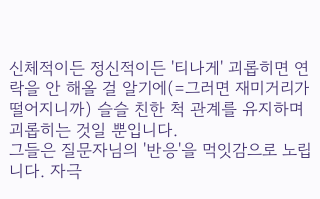신체적이든 정신적이든 '티나게' 괴롭히면 연락을 안 해올 걸 알기에(=그러면 재미거리가 떨어지니까) 슬슬 친한 척 관계를 유지하며 괴롭히는 것일 뿐입니다.
그들은 질문자님의 '반응'을 먹잇감으로 노립니다. 자극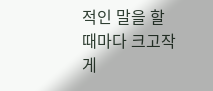적인 말을 할 때마다 크고작게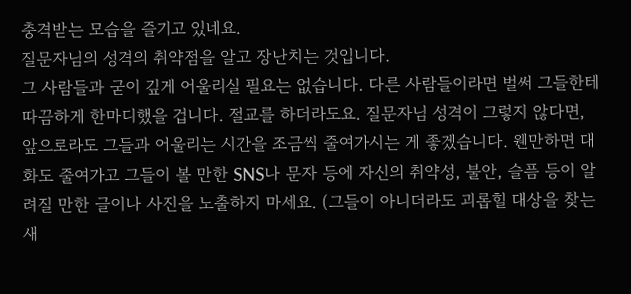충격받는 모습을 즐기고 있네요.
질문자님의 성격의 취약점을 알고 장난치는 것입니다.
그 사람들과 굳이 깊게 어울리실 필요는 없습니다. 다른 사람들이라면 벌써 그들한테 따끔하게 한마디했을 겁니다. 절교를 하더라도요. 질문자님 성격이 그렇지 않다면, 앞으로라도 그들과 어울리는 시간을 조금씩 줄여가시는 게 좋겠습니다. 웬만하면 대화도 줄여가고 그들이 볼 만한 SNS나 문자 등에 자신의 취약성, 불안, 슬픔 등이 알려질 만한 글이나 사진을 노출하지 마세요. (그들이 아니더라도 괴롭힐 대상을 찾는 새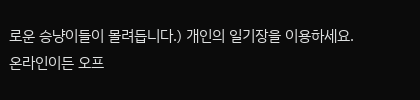로운 승냥이들이 몰려듭니다.) 개인의 일기장을 이용하세요.
온라인이든 오프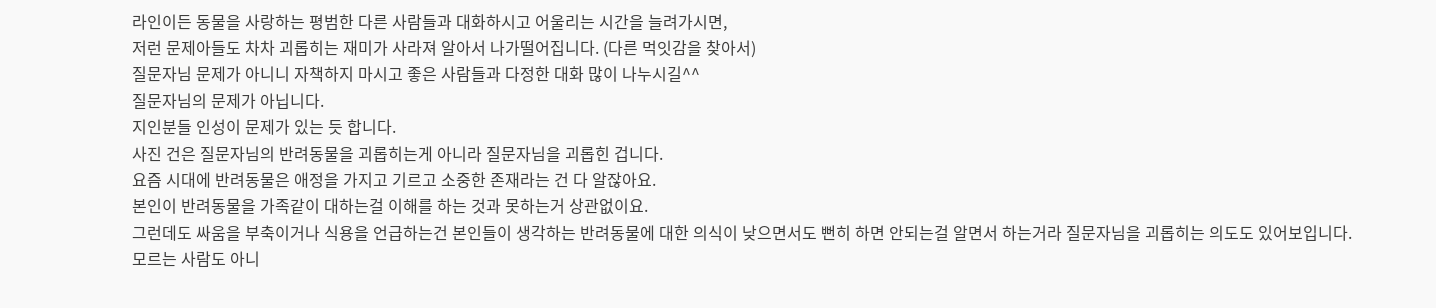라인이든 동물을 사랑하는 평범한 다른 사람들과 대화하시고 어울리는 시간을 늘려가시면,
저런 문제아들도 차차 괴롭히는 재미가 사라져 알아서 나가떨어집니다. (다른 먹잇감을 찾아서)
질문자님 문제가 아니니 자책하지 마시고 좋은 사람들과 다정한 대화 많이 나누시길^^
질문자님의 문제가 아닙니다.
지인분들 인성이 문제가 있는 듯 합니다.
사진 건은 질문자님의 반려동물을 괴롭히는게 아니라 질문자님을 괴롭힌 겁니다.
요즘 시대에 반려동물은 애정을 가지고 기르고 소중한 존재라는 건 다 알잖아요.
본인이 반려동물을 가족같이 대하는걸 이해를 하는 것과 못하는거 상관없이요.
그런데도 싸움을 부축이거나 식용을 언급하는건 본인들이 생각하는 반려동물에 대한 의식이 낮으면서도 뻔히 하면 안되는걸 알면서 하는거라 질문자님을 괴롭히는 의도도 있어보입니다.
모르는 사람도 아니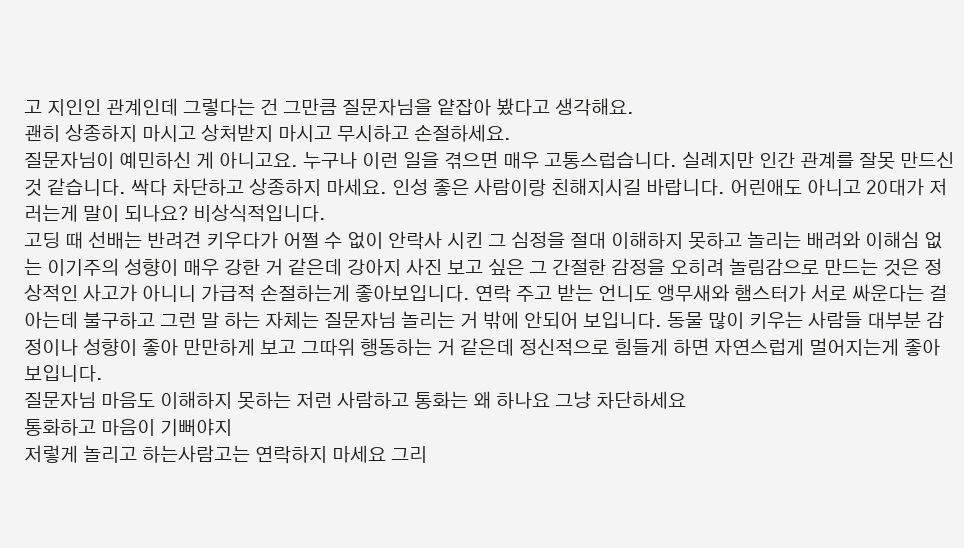고 지인인 관계인데 그렇다는 건 그만큼 질문자님을 얕잡아 봤다고 생각해요.
괜히 상종하지 마시고 상처받지 마시고 무시하고 손절하세요.
질문자님이 예민하신 게 아니고요. 누구나 이런 일을 겪으면 매우 고통스럽습니다. 실례지만 인간 관계를 잘못 만드신 것 같습니다. 싹다 차단하고 상종하지 마세요. 인성 좋은 사람이랑 친해지시길 바랍니다. 어린애도 아니고 20대가 저러는게 말이 되나요? 비상식적입니다.
고딩 때 선배는 반려견 키우다가 어쩔 수 없이 안락사 시킨 그 심정을 절대 이해하지 못하고 놀리는 배려와 이해심 없는 이기주의 성향이 매우 강한 거 같은데 강아지 사진 보고 싶은 그 간절한 감정을 오히려 놀림감으로 만드는 것은 정상적인 사고가 아니니 가급적 손절하는게 좋아보입니다. 연락 주고 받는 언니도 앵무새와 햄스터가 서로 싸운다는 걸 아는데 불구하고 그런 말 하는 자체는 질문자님 놀리는 거 밖에 안되어 보입니다. 동물 많이 키우는 사람들 대부분 감정이나 성향이 좋아 만만하게 보고 그따위 행동하는 거 같은데 정신적으로 힘들게 하면 자연스럽게 멀어지는게 좋아 보입니다.
질문자님 마음도 이해하지 못하는 저런 사람하고 통화는 왜 하나요 그냥 차단하세요
통화하고 마음이 기뻐야지
저렇게 놀리고 하는사람고는 연락하지 마세요 그리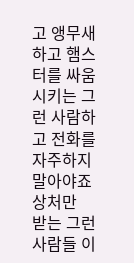고 앵무새하고 햄스터를 싸움시키는 그런 사람하고 전화를
자주하지 말아야죠 상처만
받는 그런 사람들 이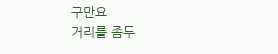구만요
거리를 좀두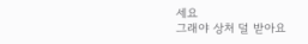세요
그래야 상처 덜 받아요